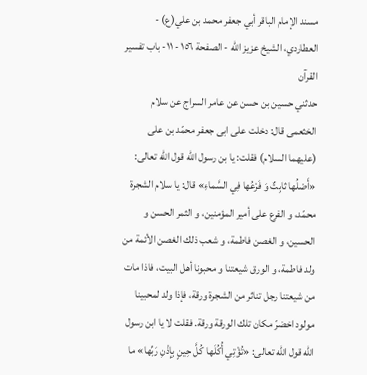مسند الإمام الباقر أبي جعفر محمد بن علي(ع) - العطاردي، الشيخ عزيز الله - الصفحة ١٥٦ - ١١- باب تفسير القرآن
حدثني حسين بن حسن عن عامر السراج عن سلام الخثعمى قال: دخلت على ابى جعفر محمّد بن على (عليهما السلام) فقلت: يا بن رسول اللّه قول اللّه تعالى: «أَصْلُها ثابِتٌ وَ فَرْعُها فِي السَّماءِ» قال: يا سلام الشجرة محمّد، و الفرع على أمير المؤمنين، و الثمر الحسن و الحسين، و الغصن فاطمة، و شعب ذلك الغصن الأئمة من ولد فاطمة، و الورق شيعتنا و محبونا أهل البيت، فاذا مات من شيعتنا رجل تناثر من الشجرة ورقة، فإذا ولد لمحبينا مولود اخضرّ مكان تلك الورقة ورقة. فقلت لا يا ابن رسول اللّه قول اللّه تعالى: «تُؤْتِي أُكُلَها كُلَّ حِينٍ بِإِذْنِ رَبِّها» ما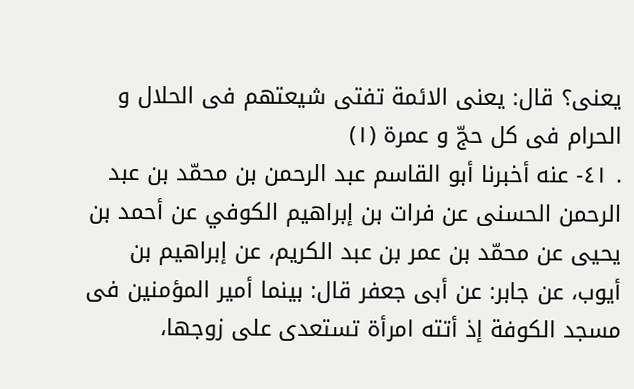يعنى؟ قال: يعنى الائمة تفتى شيعتهم فى الحلال و الحرام فى كل حجّ و عمرة (١)
. ٤١- عنه أخبرنا أبو القاسم عبد الرحمن بن محمّد بن عبد الرحمن الحسنى عن فرات بن إبراهيم الكوفي عن أحمد بن يحيى عن محمّد بن عمر بن عبد الكريم، عن إبراهيم بن أيوب، عن جابر: عن أبى جعفر قال: بينما أمير المؤمنين فى مسجد الكوفة إذ أتته امرأة تستعدى على زوجها،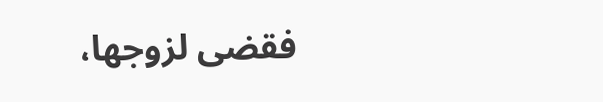فقضى لزوجها،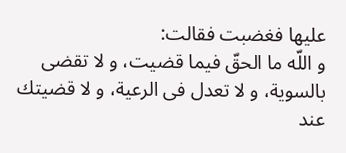عليها فغضبت فقالت:
و اللّه ما الحقّ فيما قضيت، و لا تقضى بالسوية، و لا تعدل فى الرعية، و لا قضيتك عند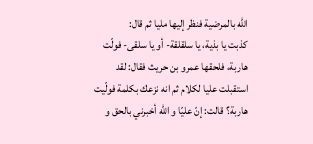اللّه بالمرضية فنظر إليها مليا ثم قال:
كذبت يا بذية، يا سلقلقة- أو يا سلقى- فولّت هاربة، فلحقها عمرو بن حريث فقال: لقد استقبلت عليا لكلام ثم انه نزعك بكلمة فولّيت هاربة؟ قالت: إنّ عليّا و اللّه أخبرني بالحق و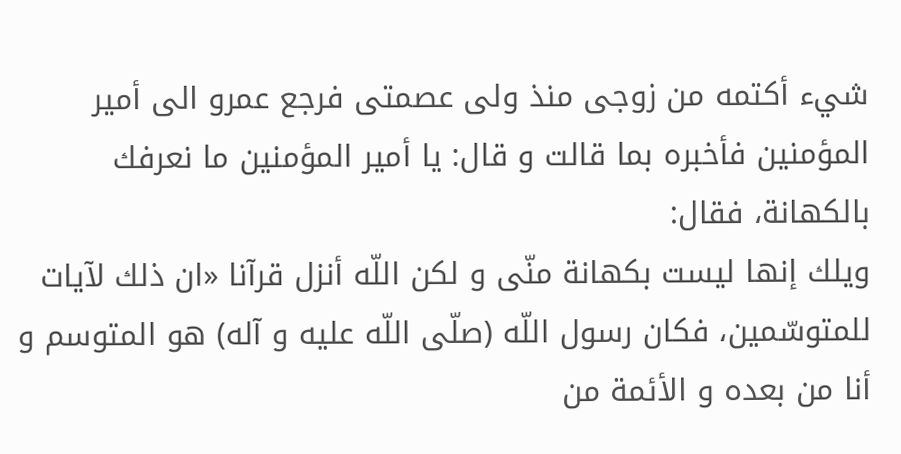شيء أكتمه من زوجى منذ ولى عصمتى فرجع عمرو الى أمير المؤمنين فأخبره بما قالت و قال: يا أمير المؤمنين ما نعرفك بالكهانة، فقال:
ويلك إنها ليست بكهانة منّى و لكن اللّه أنزل قرآنا «ان ذلك لآيات للمتوسّمين، فكان رسول اللّه (صلّى اللّه عليه و آله) هو المتوسم و أنا من بعده و الأئمة من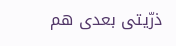ذرّيتى بعدى هم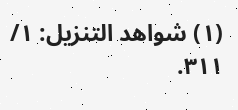(١) شواهد التنزيل: ١/ ٣١١.